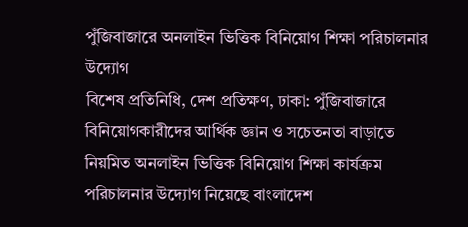পুঁজিবাজারে অনলাইন ভিত্তিক বিনিয়োগ শিক্ষা পরিচালনার উদ্যোগ
বিশেষ প্রতিনিধি, দেশ প্রতিক্ষণ, ঢাকা: পুঁজিবাজারে বিনিয়োগকারীদের আর্থিক জ্ঞান ও সচেতনতা বাড়াতে নিয়মিত অনলাইন ভিত্তিক বিনিয়োগ শিক্ষা কার্যক্রম পরিচালনার উদ্যোগ নিয়েছে বাংলাদেশ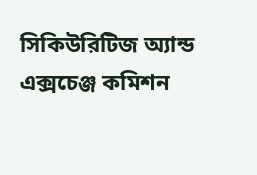সিকিউরিটিজ অ্যান্ড এক্সচেঞ্জ কমিশন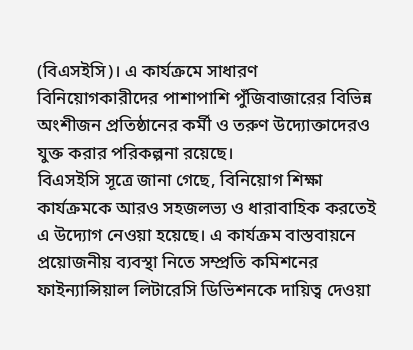(বিএসইসি)। এ কার্যক্রমে সাধারণ বিনিয়োগকারীদের পাশাপাশি পুঁজিবাজারের বিভিন্ন অংশীজন প্রতিষ্ঠানের কর্মী ও তরুণ উদ্যোক্তাদেরও যুক্ত করার পরিকল্পনা রয়েছে।
বিএসইসি সূত্রে জানা গেছে, বিনিয়োগ শিক্ষা কার্যক্রমকে আরও সহজলভ্য ও ধারাবাহিক করতেই এ উদ্যোগ নেওয়া হয়েছে। এ কার্যক্রম বাস্তবায়নে প্রয়োজনীয় ব্যবস্থা নিতে সম্প্রতি কমিশনের ফাইন্যান্সিয়াল লিটারেসি ডিভিশনকে দায়িত্ব দেওয়া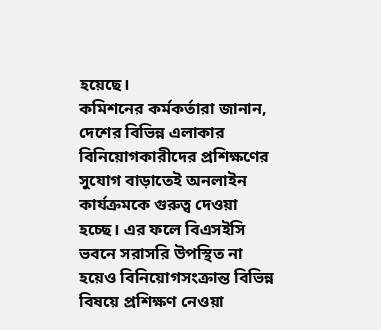হয়েছে।
কমিশনের কর্মকর্তারা জানান, দেশের বিভিন্ন এলাকার বিনিয়োগকারীদের প্রশিক্ষণের সুযোগ বাড়াতেই অনলাইন কার্যক্রমকে গুরুত্ব দেওয়া হচ্ছে। এর ফলে বিএসইসি ভবনে সরাসরি উপস্থিত না হয়েও বিনিয়োগসংক্রান্ত বিভিন্ন বিষয়ে প্রশিক্ষণ নেওয়া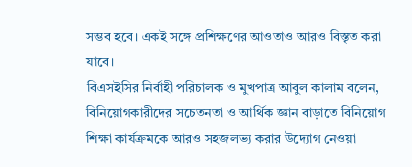সম্ভব হবে। একই সঙ্গে প্রশিক্ষণের আওতাও আরও বিস্তৃত করা যাবে।
বিএসইসির নির্বাহী পরিচালক ও মুখপাত্র আবুল কালাম বলেন, বিনিয়োগকারীদের সচেতনতা ও আর্থিক জ্ঞান বাড়াতে বিনিয়োগ শিক্ষা কার্যক্রমকে আরও সহজলভ্য করার উদ্যোগ নেওয়া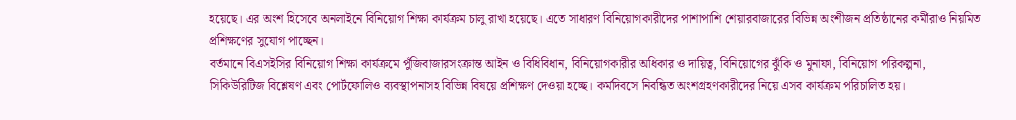হয়েছে। এর অংশ হিসেবে অনলাইনে বিনিয়োগ শিক্ষা কার্যক্রম চালু রাখা হয়েছে। এতে সাধারণ বিনিয়োগকারীদের পাশাপাশি শেয়ারবাজারের বিভিন্ন অংশীজন প্রতিষ্ঠানের কর্মীরাও নিয়মিত প্রশিক্ষণের সুযোগ পাচ্ছেন।
বর্তমানে বিএসইসির বিনিয়োগ শিক্ষা কার্যক্রমে পুঁজিবাজারসংক্রান্ত আইন ও বিধিবিধান, বিনিয়োগকারীর অধিকার ও দায়িত্ব, বিনিয়োগের ঝুঁকি ও মুনাফা, বিনিয়োগ পরিকল্পনা, সিকিউরিটিজ বিশ্লেষণ এবং পোর্টফোলিও ব্যবস্থাপনাসহ বিভিন্ন বিষয়ে প্রশিক্ষণ দেওয়া হচ্ছে। কর্মদিবসে নিবন্ধিত অংশগ্রহণকারীদের নিয়ে এসব কার্যক্রম পরিচালিত হয়।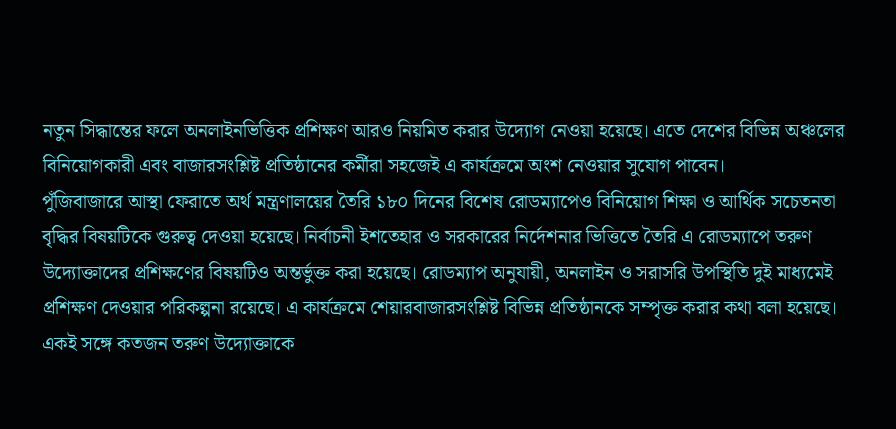নতুন সিদ্ধান্তের ফলে অনলাইনভিত্তিক প্রশিক্ষণ আরও নিয়মিত করার উদ্যোগ নেওয়া হয়েছে। এতে দেশের বিভিন্ন অঞ্চলের বিনিয়োগকারী এবং বাজারসংশ্লিষ্ট প্রতিষ্ঠানের কর্মীরা সহজেই এ কার্যক্রমে অংশ নেওয়ার সুযোগ পাবেন।
পুঁজিবাজারে আস্থা ফেরাতে অর্থ মন্ত্রণালয়ের তৈরি ১৮০ দিনের বিশেষ রোডম্যাপেও বিনিয়োগ শিক্ষা ও আর্থিক সচেতনতা বৃদ্ধির বিষয়টিকে গুরুত্ব দেওয়া হয়েছে। নির্বাচনী ইশতেহার ও সরকারের নির্দেশনার ভিত্তিতে তৈরি এ রোডম্যাপে তরুণ উদ্যোক্তাদের প্রশিক্ষণের বিষয়টিও অন্তর্ভুক্ত করা হয়েছে। রোডম্যাপ অনুযায়ী, অনলাইন ও সরাসরি উপস্থিতি দুই মাধ্যমেই প্রশিক্ষণ দেওয়ার পরিকল্পনা রয়েছে। এ কার্যক্রমে শেয়ারবাজারসংশ্লিষ্ট বিভিন্ন প্রতিষ্ঠানকে সম্পৃক্ত করার কথা বলা হয়েছে। একই সঙ্গে কতজন তরুণ উদ্যোক্তাকে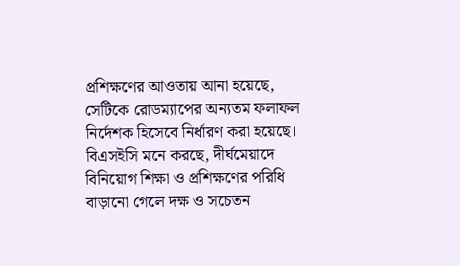প্রশিক্ষণের আওতায় আনা হয়েছে, সেটিকে রোডম্যাপের অন্যতম ফলাফল নির্দেশক হিসেবে নির্ধারণ করা হয়েছে।
বিএসইসি মনে করছে, দীর্ঘমেয়াদে বিনিয়োগ শিক্ষা ও প্রশিক্ষণের পরিধি বাড়ানো গেলে দক্ষ ও সচেতন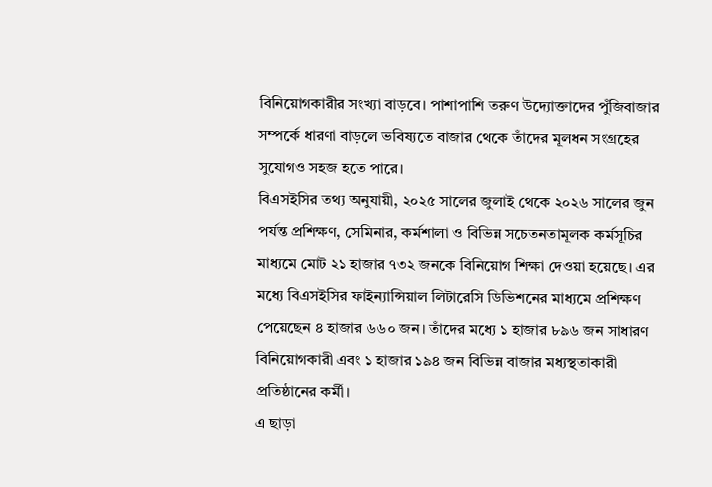বিনিয়োগকারীর সংখ্যা বাড়বে। পাশাপাশি তরুণ উদ্যোক্তাদের পুঁজিবাজার সম্পর্কে ধারণা বাড়লে ভবিষ্যতে বাজার থেকে তাঁদের মূলধন সংগ্রহের সুযোগও সহজ হতে পারে।
বিএসইসির তথ্য অনুযায়ী, ২০২৫ সালের জুলাই থেকে ২০২৬ সালের জুন পর্যন্ত প্রশিক্ষণ, সেমিনার, কর্মশালা ও বিভিন্ন সচেতনতামূলক কর্মসূচির মাধ্যমে মোট ২১ হাজার ৭৩২ জনকে বিনিয়োগ শিক্ষা দেওয়া হয়েছে। এর মধ্যে বিএসইসির ফাইন্যান্সিয়াল লিটারেসি ডিভিশনের মাধ্যমে প্রশিক্ষণ পেয়েছেন ৪ হাজার ৬৬০ জন। তাঁদের মধ্যে ১ হাজার ৮৯৬ জন সাধারণ বিনিয়োগকারী এবং ১ হাজার ১৯৪ জন বিভিন্ন বাজার মধ্যস্থতাকারী প্রতিষ্ঠানের কর্মী।
এ ছাড়া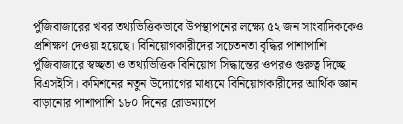পুঁজিবাজারের খবর তথ্যভিত্তিকভাবে উপস্থাপনের লক্ষ্যে ৫২ জন সাংবাদিককেও প্রশিক্ষণ দেওয়া হয়েছে। বিনিয়োগকারীদের সচেতনতা বৃদ্ধির পাশাপাশি পুঁজিবাজারে স্বচ্ছতা ও তথ্যভিত্তিক বিনিয়োগ সিদ্ধান্তের ওপরও গুরুত্ব দিচ্ছে বিএসইসি। কমিশনের নতুন উদ্যোগের মাধ্যমে বিনিয়োগকারীদের আর্থিক জ্ঞান বাড়ানোর পাশাপাশি ১৮০ দিনের রোডম্যাপে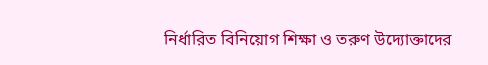নির্ধারিত বিনিয়োগ শিক্ষা ও তরুণ উদ্যোক্তাদের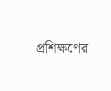প্রশিক্ষণের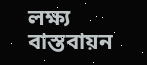লক্ষ্য বাস্তবায়ন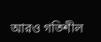আরও গতিশীল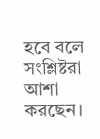হবে বলে সংশ্লিষ্টরা আশা করছেন।